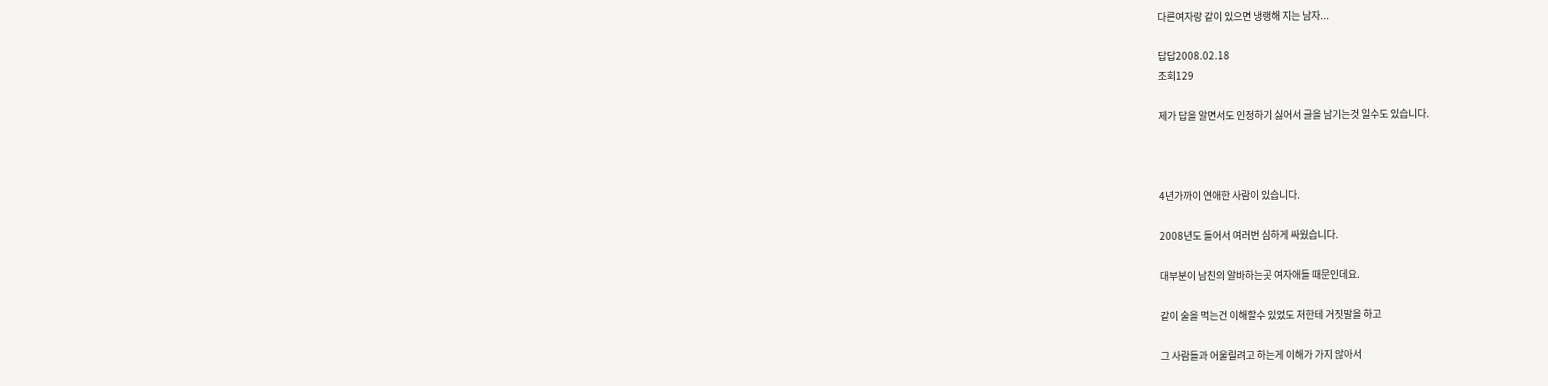다른여자랑 같이 있으면 냉랭해 지는 남자...

답답2008.02.18
조회129

제가 답을 알면서도 인정하기 싫어서 글을 남기는것 일수도 있습니다.



4년가까이 연애한 사람이 있습니다.

2008년도 들어서 여러번 심하게 싸웠습니다.

대부분이 남친의 알바하는곳 여자애들 때문인데요.

같이 술을 먹는건 이해할수 있었도 저한테 거짓말을 하고

그 사람들과 어울릴려고 하는게 이해가 가지 않아서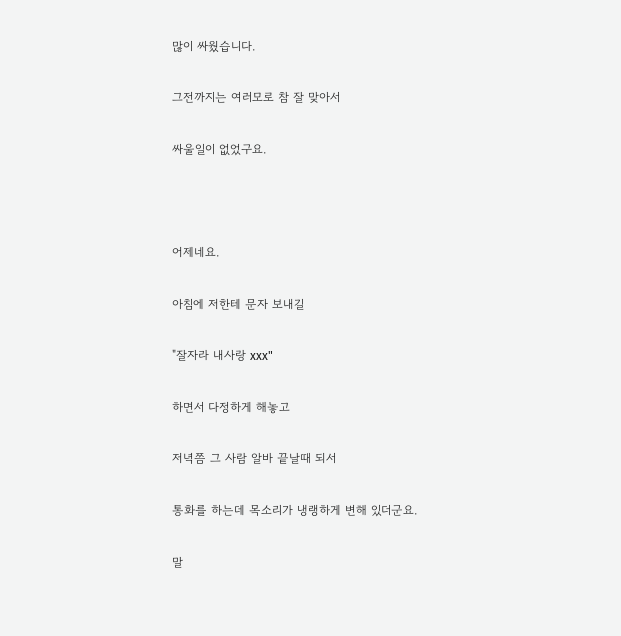많이 싸웠습니다.

그전까지는 여러모로 참 잘 맞아서

싸울일이 없었구요.



어제네요.

아침에 저한테 문자 보내길

"잘자라 내사랑 xxx"

하면서 다정하게 해놓고

저녁쯤 그 사람 알바 끝날때 되서

통화를 하는데 목소리가 냉랭하게 변해 있더군요.

말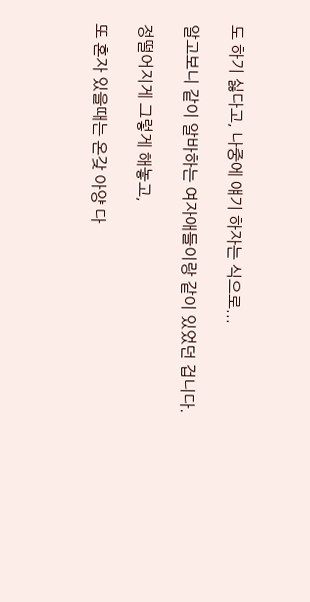도 하기 싫다고, 나중에 얘기 하자는 식으로...

알고보니 같이 알바하는 여자애들이랑 같이 있었던 겁니다.

정떨어지게 그렇게 해놓고,

또 혼자 있을때는 온갖 아양 다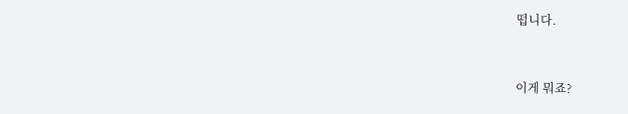떱니다.



이게 뭐죠?